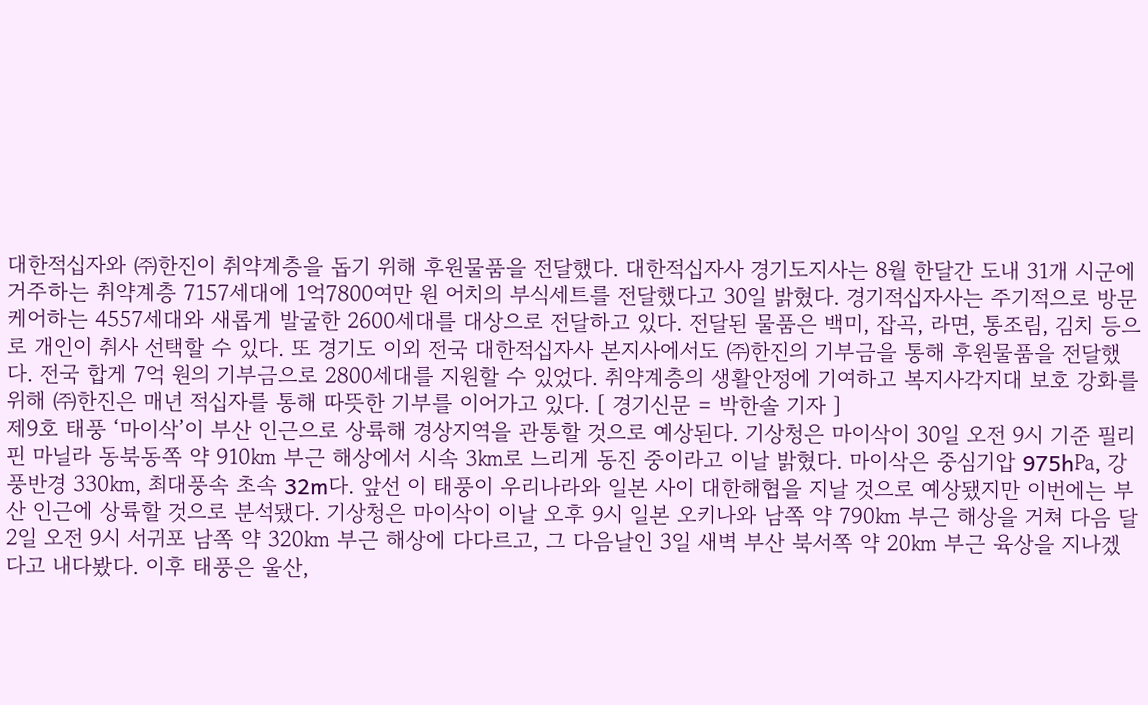대한적십자와 ㈜한진이 취약계층을 돕기 위해 후원물품을 전달했다. 대한적십자사 경기도지사는 8월 한달간 도내 31개 시군에 거주하는 취약계층 7157세대에 1억7800여만 원 어치의 부식세트를 전달했다고 30일 밝혔다. 경기적십자사는 주기적으로 방문케어하는 4557세대와 새롭게 발굴한 2600세대를 대상으로 전달하고 있다. 전달된 물품은 백미, 잡곡, 라면, 통조림, 김치 등으로 개인이 취사 선택할 수 있다. 또 경기도 이외 전국 대한적십자사 본지사에서도 ㈜한진의 기부금을 통해 후원물품을 전달했다. 전국 합게 7억 원의 기부금으로 2800세대를 지원할 수 있었다. 취약계층의 생활안정에 기여하고 복지사각지대 보호 강화를 위해 ㈜한진은 매년 적십자를 통해 따뜻한 기부를 이어가고 있다. [ 경기신문 = 박한솔 기자 ]
제9호 태풍 ‘마이삭’이 부산 인근으로 상륙해 경상지역을 관통할 것으로 예상된다. 기상청은 마이삭이 30일 오전 9시 기준 필리핀 마닐라 동북동쪽 약 910㎞ 부근 해상에서 시속 3㎞로 느리게 동진 중이라고 이날 밝혔다. 마이삭은 중심기압 975h㎩, 강풍반경 330㎞, 최대풍속 초속 32m다. 앞선 이 태풍이 우리나라와 일본 사이 대한해협을 지날 것으로 예상됐지만 이번에는 부산 인근에 상륙할 것으로 분석됐다. 기상청은 마이삭이 이날 오후 9시 일본 오키나와 남쪽 약 790㎞ 부근 해상을 거쳐 다음 달 2일 오전 9시 서귀포 남쪽 약 320㎞ 부근 해상에 다다르고, 그 다음날인 3일 새벽 부산 북서쪽 약 20㎞ 부근 육상을 지나겠다고 내다봤다. 이후 태풍은 울산,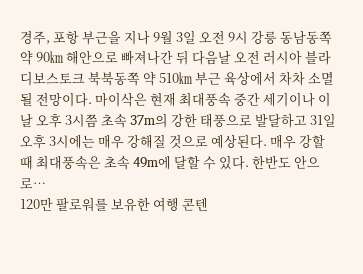경주, 포항 부근을 지나 9월 3일 오전 9시 강릉 동남동쪽 약 90㎞ 해안으로 빠져나간 뒤 다음날 오전 러시아 블라디보스토크 북북동쪽 약 510㎞ 부근 육상에서 차차 소멸될 전망이다. 마이삭은 현재 최대풍속 중간 세기이나 이날 오후 3시쯤 초속 37m의 강한 태풍으로 발달하고 31일 오후 3시에는 매우 강해질 것으로 예상된다. 매우 강할 때 최대풍속은 초속 49m에 달할 수 있다. 한반도 안으로…
120만 팔로워를 보유한 여행 콘텐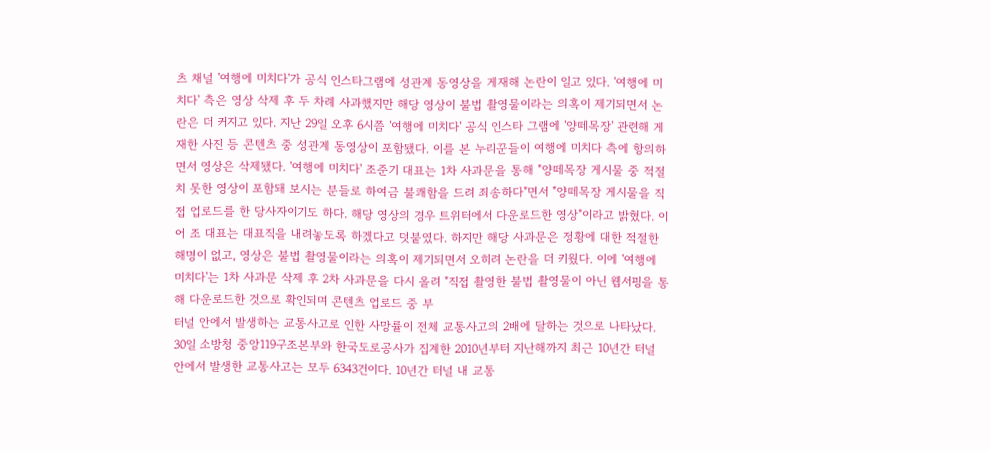츠 채널 '여행에 미치다'가 공식 인스타그램에 성관계 동영상을 게재해 논란이 일고 있다. '여행에 미치다' 측은 영상 삭제 후 두 차례 사과했지만 해당 영상이 불법 촬영물이라는 의혹이 제기되면서 논란은 더 커지고 있다. 지난 29일 오후 6시쯤 '여행에 미치다' 공식 인스타 그램에 '양떼목장' 관련해 게재한 사진 등 콘텐츠 중 성관계 동영상이 포함됐다. 이를 본 누리꾼들이 여행에 미치다 측에 항의하면서 영상은 삭제됐다. '여행에 미치다' 조준기 대표는 1차 사과문을 통해 "양떼목장 게시물 중 적절치 못한 영상이 포함돼 보시는 분들로 하여금 불쾌함을 드려 죄송하다"면서 "양떼목장 게시물을 직접 업로드를 한 당사자이기도 하다. 해당 영상의 경우 트위터에서 다운로드한 영상"이라고 밝혔다. 이어 조 대표는 대표직을 내려놓도록 하겠다고 덧붙였다. 하지만 해당 사과문은 정황에 대한 적절한 해명이 없고, 영상은 불법 촬영물이라는 의혹이 제기되면서 오히려 논란을 더 키웠다. 이에 '여행에 미치다'는 1차 사과문 삭제 후 2차 사과문을 다시 올려 "직접 촬영한 불법 촬영물이 아닌 웹서핑을 통해 다운로드한 것으로 확인되며 콘텐츠 업로드 중 부
터널 안에서 발생하는 교통사고로 인한 사망률이 전체 교통사고의 2배에 달하는 것으로 나타났다. 30일 소방청 중앙119구조본부와 한국도로공사가 집계한 2010년부터 지난해까지 최근 10년간 터널 안에서 발생한 교통사고는 모두 6343건이다. 10년간 터널 내 교통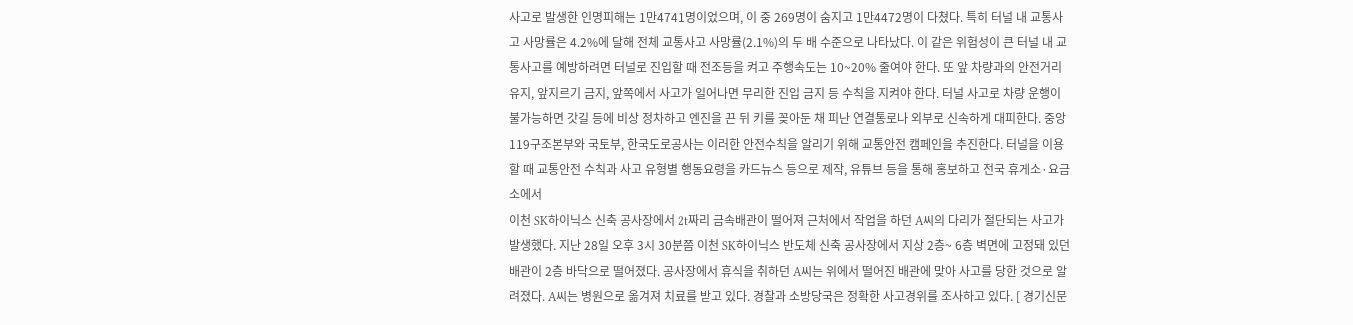사고로 발생한 인명피해는 1만4741명이었으며, 이 중 269명이 숨지고 1만4472명이 다쳤다. 특히 터널 내 교통사고 사망률은 4.2%에 달해 전체 교통사고 사망률(2.1%)의 두 배 수준으로 나타났다. 이 같은 위험성이 큰 터널 내 교통사고를 예방하려면 터널로 진입할 때 전조등을 켜고 주행속도는 10~20% 줄여야 한다. 또 앞 차량과의 안전거리 유지, 앞지르기 금지, 앞쪽에서 사고가 일어나면 무리한 진입 금지 등 수칙을 지켜야 한다. 터널 사고로 차량 운행이 불가능하면 갓길 등에 비상 정차하고 엔진을 끈 뒤 키를 꽂아둔 채 피난 연결통로나 외부로 신속하게 대피한다. 중앙119구조본부와 국토부, 한국도로공사는 이러한 안전수칙을 알리기 위해 교통안전 캠페인을 추진한다. 터널을 이용할 때 교통안전 수칙과 사고 유형별 행동요령을 카드뉴스 등으로 제작, 유튜브 등을 통해 홍보하고 전국 휴게소·요금소에서
이천 SK하이닉스 신축 공사장에서 2t짜리 금속배관이 떨어져 근처에서 작업을 하던 A씨의 다리가 절단되는 사고가 발생했다. 지난 28일 오후 3시 30분쯤 이천 SK하이닉스 반도체 신축 공사장에서 지상 2층~ 6층 벽면에 고정돼 있던 배관이 2층 바닥으로 떨어졌다. 공사장에서 휴식을 취하던 A씨는 위에서 떨어진 배관에 맞아 사고를 당한 것으로 알려졌다. A씨는 병원으로 옮겨져 치료를 받고 있다. 경찰과 소방당국은 정확한 사고경위를 조사하고 있다. [ 경기신문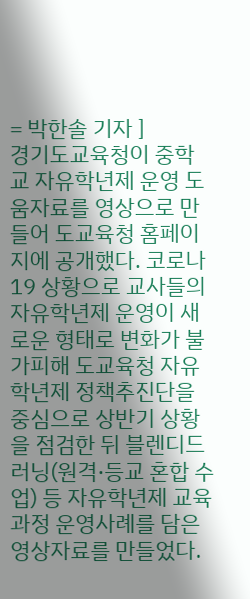= 박한솔 기자 ]
경기도교육청이 중학교 자유학년제 운영 도움자료를 영상으로 만들어 도교육청 홈페이지에 공개했다. 코로나19 상황으로 교사들의 자유학년제 운영이 새로운 형태로 변화가 불가피해 도교육청 자유학년제 정책추진단을 중심으로 상반기 상황을 점검한 뒤 블렌디드 러닝(원격·등교 혼합 수업) 등 자유학년제 교육과정 운영사례를 담은 영상자료를 만들었다.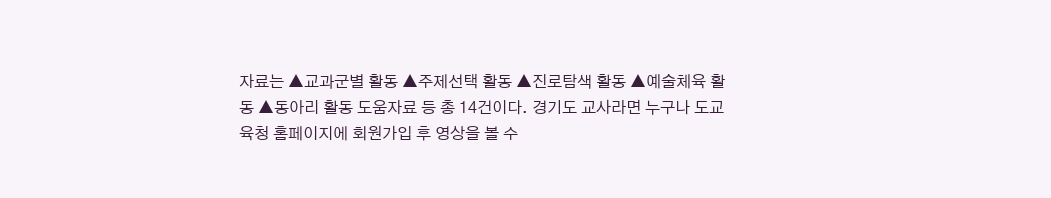자료는 ▲교과군별 활동 ▲주제선택 활동 ▲진로탐색 활동 ▲예술체육 활동 ▲동아리 활동 도움자료 등 총 14건이다. 경기도 교사라면 누구나 도교육청 홈페이지에 회원가입 후 영상을 볼 수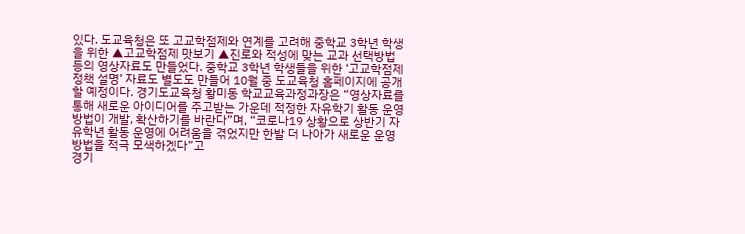있다. 도교육청은 또 고교학점제와 연계를 고려해 중학교 3학년 학생을 위한 ▲고교학점제 맛보기 ▲진로와 적성에 맞는 교과 선택방법 등의 영상자료도 만들었다. 중학교 3학년 학생들을 위한 ‘고교학점제 정책 설명’ 자료도 별도도 만들어 10월 중 도교육청 홈페이지에 공개할 예정이다. 경기도교육청 황미동 학교교육과정과장은 “영상자료를 통해 새로운 아이디어를 주고받는 가운데 적정한 자유학기 활동 운영방법이 개발, 확산하기를 바란다”며, “코로나19 상황으로 상반기 자유학년 활동 운영에 어려움을 겪었지만 한발 더 나아가 새로운 운영방법을 적극 모색하겠다”고
경기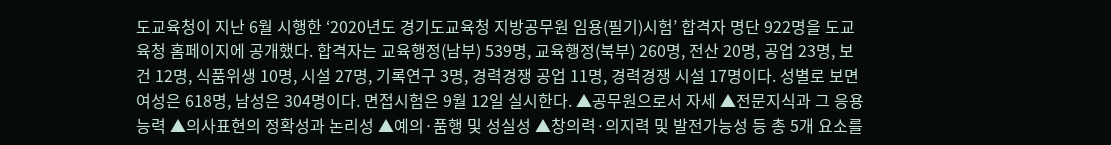도교육청이 지난 6월 시행한 ‘2020년도 경기도교육청 지방공무원 임용(필기)시험’ 합격자 명단 922명을 도교육청 홈페이지에 공개했다. 합격자는 교육행정(남부) 539명, 교육행정(북부) 260명, 전산 20명, 공업 23명, 보건 12명, 식품위생 10명, 시설 27명, 기록연구 3명, 경력경쟁 공업 11명, 경력경쟁 시설 17명이다. 성별로 보면 여성은 618명, 남성은 304명이다. 면접시험은 9월 12일 실시한다. ▲공무원으로서 자세 ▲전문지식과 그 응용능력 ▲의사표현의 정확성과 논리성 ▲예의·품행 및 성실성 ▲창의력·의지력 및 발전가능성 등 총 5개 요소를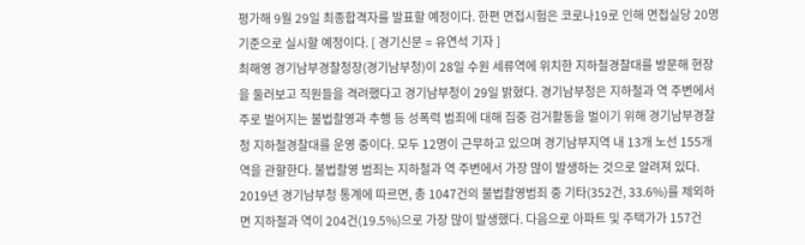평가해 9월 29일 최종합격자를 발표할 예정이다. 한편 면접시험은 코로나19로 인해 면접실당 20명 기준으로 실시할 예정이다. [ 경기신문 = 유연석 기자 ]
최해영 경기남부경찰청장(경기남부청)이 28일 수원 세류역에 위치한 지하철경찰대를 방문해 현장을 둘러보고 직원들을 격려했다고 경기남부청이 29일 밝혔다. 경기남부청은 지하철과 역 주변에서 주로 벌어지는 불법촬영과 추행 등 성폭력 범죄에 대해 집중 검거활동을 벌이기 위해 경기남부경찰청 지하철경찰대를 운영 중이다. 모두 12명이 근무하고 있으며 경기남부지역 내 13개 노선 155개 역을 관할한다. 불법촬영 범죄는 지하철과 역 주변에서 가장 많이 발생하는 것으로 알려져 있다. 2019년 경기남부청 통계에 따르면, 총 1047건의 불법촬영범죄 중 기타(352건, 33.6%)를 제외하면 지하철과 역이 204건(19.5%)으로 가장 많이 발생했다. 다음으로 아파트 및 주택가가 157건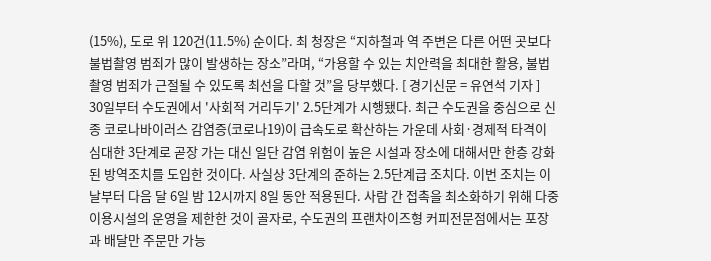(15%), 도로 위 120건(11.5%) 순이다. 최 청장은 “지하철과 역 주변은 다른 어떤 곳보다 불법촬영 범죄가 많이 발생하는 장소”라며, “가용할 수 있는 치안력을 최대한 활용, 불법촬영 범죄가 근절될 수 있도록 최선을 다할 것”을 당부했다. [ 경기신문 = 유연석 기자 ]
30일부터 수도권에서 '사회적 거리두기' 2.5단계가 시행됐다. 최근 수도권을 중심으로 신종 코로나바이러스 감염증(코로나19)이 급속도로 확산하는 가운데 사회·경제적 타격이 심대한 3단계로 곧장 가는 대신 일단 감염 위험이 높은 시설과 장소에 대해서만 한층 강화된 방역조치를 도입한 것이다. 사실상 3단계의 준하는 2.5단계급 조치다. 이번 조치는 이날부터 다음 달 6일 밤 12시까지 8일 동안 적용된다. 사람 간 접촉을 최소화하기 위해 다중이용시설의 운영을 제한한 것이 골자로, 수도권의 프랜차이즈형 커피전문점에서는 포장과 배달만 주문만 가능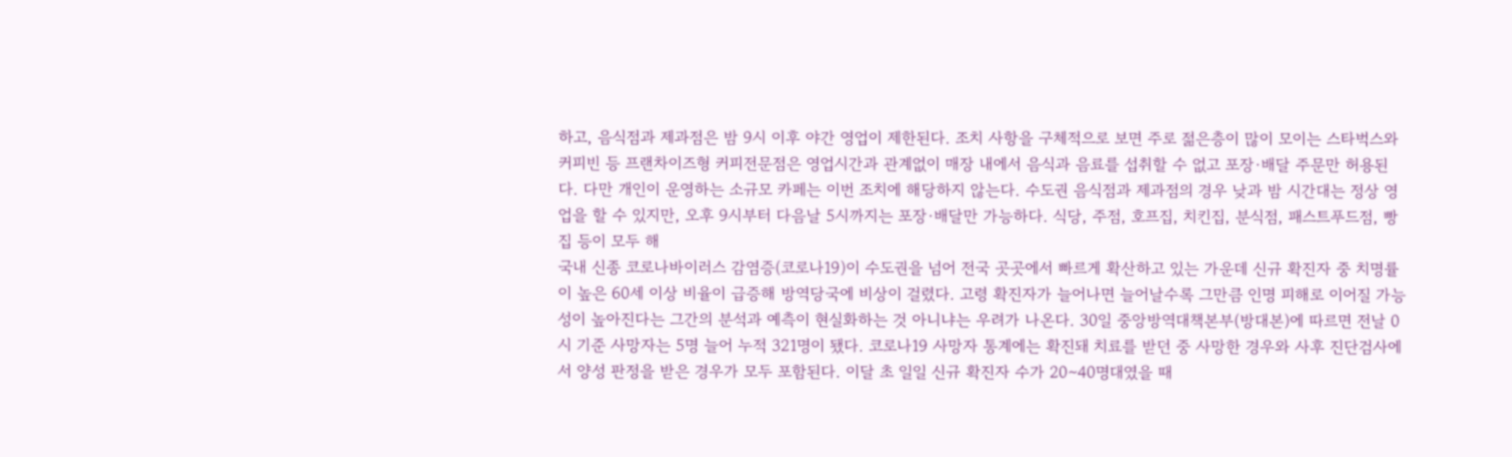하고, 음식점과 제과점은 밤 9시 이후 야간 영업이 제한된다. 조치 사항을 구체적으로 보면 주로 젊은층이 많이 모이는 스타벅스와 커피빈 등 프랜차이즈형 커피전문점은 영업시간과 관계없이 매장 내에서 음식과 음료를 섭취할 수 없고 포장·배달 주문만 허용된다. 다만 개인이 운영하는 소규모 카페는 이번 조치에 해당하지 않는다. 수도권 음식점과 제과점의 경우 낮과 밤 시간대는 정상 영업을 할 수 있지만, 오후 9시부터 다음날 5시까지는 포장·배달만 가능하다. 식당, 주점, 호프집, 치킨집, 분식점, 패스트푸드점, 빵집 등이 모두 해
국내 신종 코로나바이러스 감염증(코로나19)이 수도권을 넘어 전국 곳곳에서 빠르게 확산하고 있는 가운데 신규 확진자 중 치명률이 높은 60세 이상 비율이 급증해 방역당국에 비상이 걸렸다. 고령 확진자가 늘어나면 늘어날수록 그만큼 인명 피해로 이어질 가능성이 높아진다는 그간의 분석과 예측이 현실화하는 것 아니냐는 우려가 나온다. 30일 중앙방역대책본부(방대본)에 따르면 전날 0시 기준 사망자는 5명 늘어 누적 321명이 됐다. 코로나19 사망자 통계에는 확진돼 치료를 받던 중 사망한 경우와 사후 진단검사에서 양성 판정을 받은 경우가 모두 포함된다. 이달 초 일일 신규 확진자 수가 20∼40명대였을 때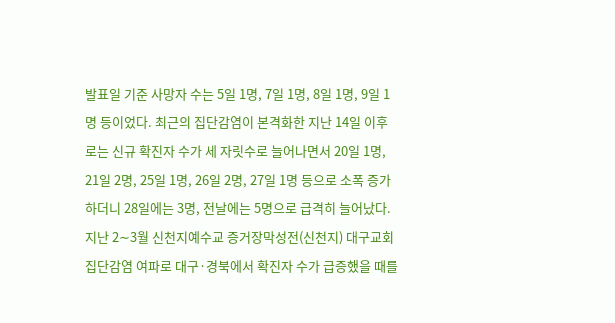발표일 기준 사망자 수는 5일 1명, 7일 1명, 8일 1명, 9일 1명 등이었다. 최근의 집단감염이 본격화한 지난 14일 이후로는 신규 확진자 수가 세 자릿수로 늘어나면서 20일 1명, 21일 2명, 25일 1명, 26일 2명, 27일 1명 등으로 소폭 증가하더니 28일에는 3명, 전날에는 5명으로 급격히 늘어났다. 지난 2∼3월 신천지예수교 증거장막성전(신천지) 대구교회 집단감염 여파로 대구·경북에서 확진자 수가 급증했을 때를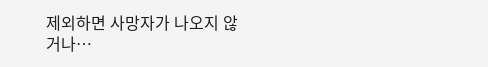제외하면 사망자가 나오지 않거나…